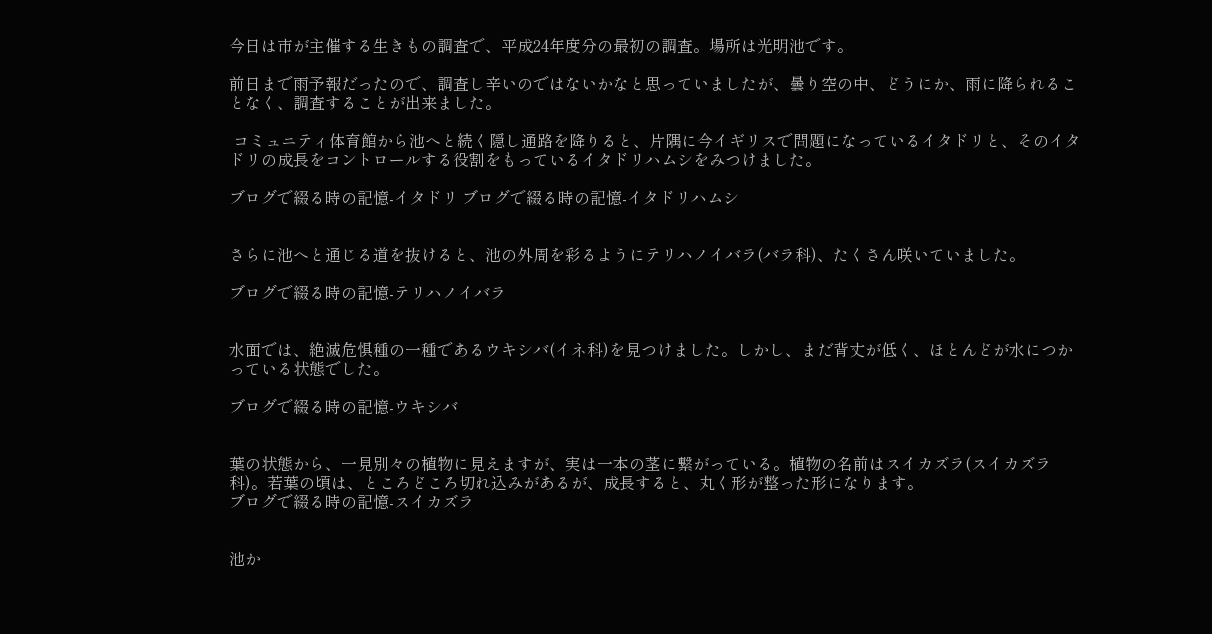今日は市が主催する生きもの調査で、平成24年度分の最初の調査。場所は光明池です。

前日まで雨予報だったので、調査し辛いのではないかなと思っていましたが、曇り空の中、どうにか、雨に降られることなく、調査することが出来ました。

 コミュニティ体育館から池へと続く隠し通路を降りると、片隅に今イギリスで問題になっているイタドリと、そのイタドリの成長をコントロールする役割をもっているイタドリハムシをみつけました。

ブログで綴る時の記憶-イタドリ ブログで綴る時の記憶-イタドリハムシ


さらに池へと通じる道を抜けると、池の外周を彩るようにテリハノイバラ(バラ科)、たくさん咲いていました。

ブログで綴る時の記憶-テリハノイバラ


水面では、絶滅危惧種の一種であるウキシバ(イネ科)を見つけました。しかし、まだ背丈が低く、ほとんどが水につかっている状態でした。

ブログで綴る時の記憶-ウキシバ


葉の状態から、一見別々の植物に見えますが、実は一本の茎に繋がっている。植物の名前はスイカズラ(スイカズラ科)。若葉の頃は、ところどころ切れ込みがあるが、成長すると、丸く形が整った形になります。
ブログで綴る時の記憶-スイカズラ


池か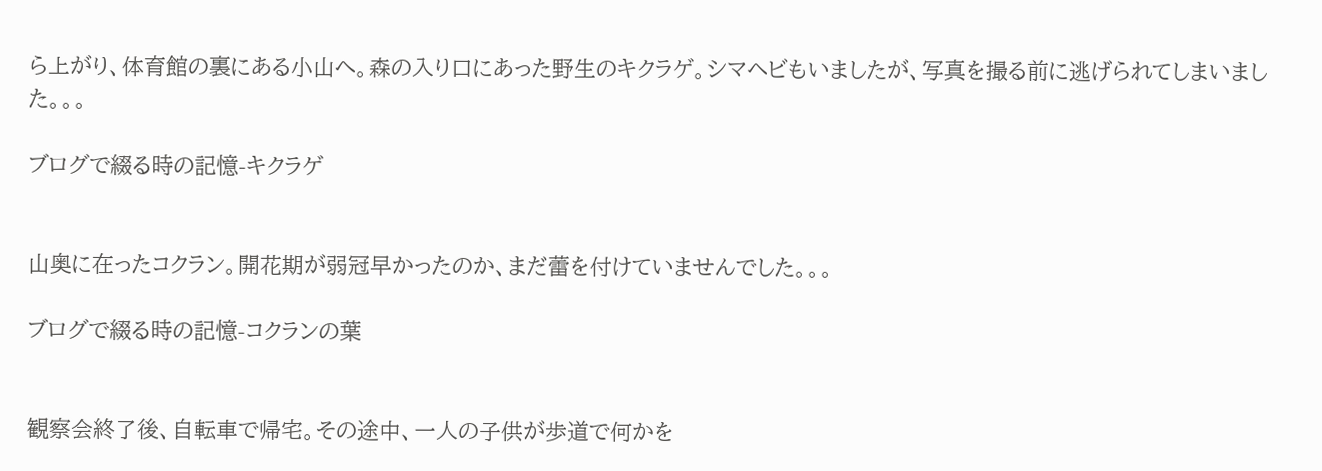ら上がり、体育館の裏にある小山へ。森の入り口にあった野生のキクラゲ。シマヘビもいましたが、写真を撮る前に逃げられてしまいました。。。

ブログで綴る時の記憶-キクラゲ


山奥に在ったコクラン。開花期が弱冠早かったのか、まだ蕾を付けていませんでした。。。

ブログで綴る時の記憶-コクランの葉


観察会終了後、自転車で帰宅。その途中、一人の子供が歩道で何かを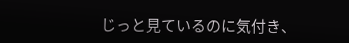じっと見ているのに気付き、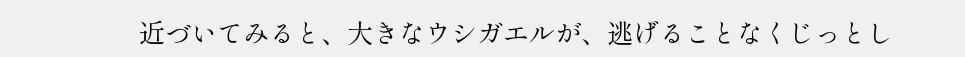近づいてみると、大きなウシガエルが、逃げることなくじっとし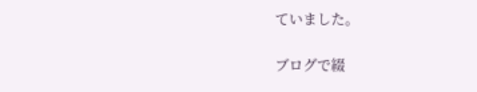ていました。

ブログで綴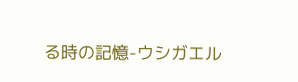る時の記憶-ウシガエル